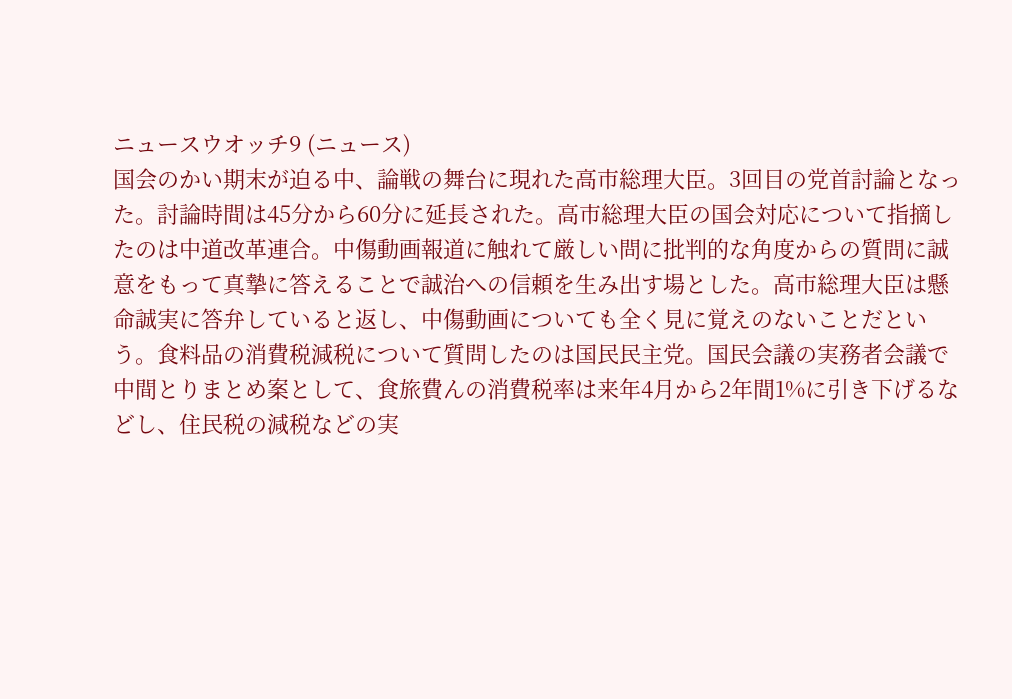ニュースウオッチ9 (ニュース)
国会のかい期末が迫る中、論戦の舞台に現れた高市総理大臣。3回目の党首討論となった。討論時間は45分から60分に延長された。高市総理大臣の国会対応について指摘したのは中道改革連合。中傷動画報道に触れて厳しい問に批判的な角度からの質問に誠意をもって真摯に答えることで誠治への信頼を生み出す場とした。高市総理大臣は懸命誠実に答弁していると返し、中傷動画についても全く見に覚えのないことだという。食料品の消費税減税について質問したのは国民民主党。国民会議の実務者会議で中間とりまとめ案として、食旅費んの消費税率は来年4月から2年間1%に引き下げるなどし、住民税の減税などの実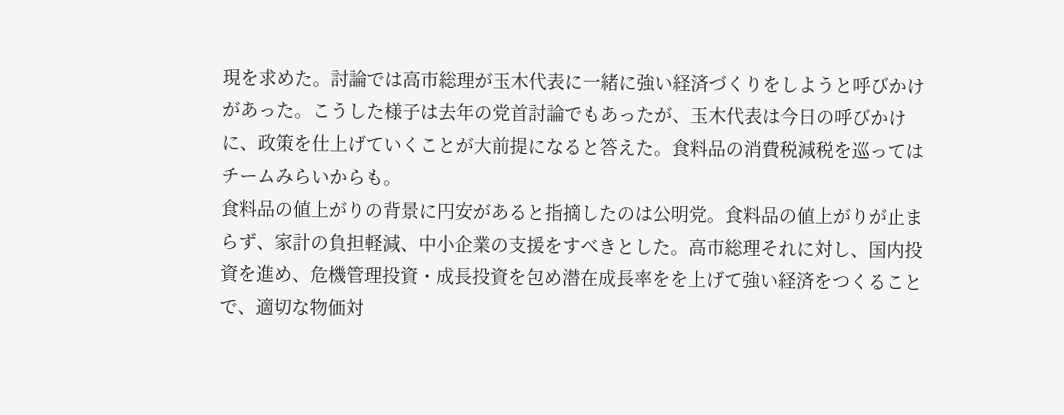現を求めた。討論では高市総理が玉木代表に一緒に強い経済づくりをしようと呼びかけがあった。こうした様子は去年の党首討論でもあったが、玉木代表は今日の呼びかけに、政策を仕上げていくことが大前提になると答えた。食料品の消費税減税を巡ってはチームみらいからも。
食料品の値上がりの背景に円安があると指摘したのは公明党。食料品の値上がりが止まらず、家計の負担軽減、中小企業の支援をすべきとした。高市総理それに対し、国内投資を進め、危機管理投資・成長投資を包め潜在成長率をを上げて強い経済をつくることで、適切な物価対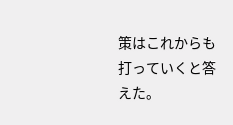策はこれからも打っていくと答えた。